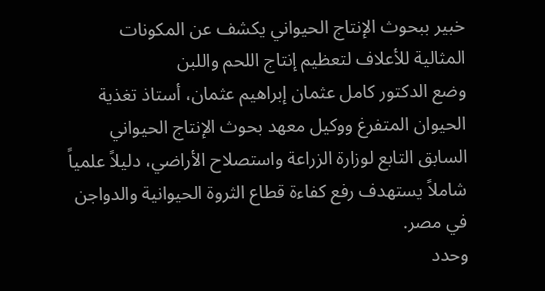خبير ببحوث الإنتاج الحيواني يكشف عن المكونات المثالية للأعلاف لتعظيم إنتاج اللحم واللبن
وضع الدكتور كامل عثمان إبراهيم عثمان، أستاذ تغذية الحيوان المتفرغ ووكيل معهد بحوث الإنتاج الحيواني السابق التابع لوزارة الزراعة واستصلاح الأراضي، دليلاً علمياً شاملاً يستهدف رفع كفاءة قطاع الثروة الحيوانية والدواجن في مصر.
وحدد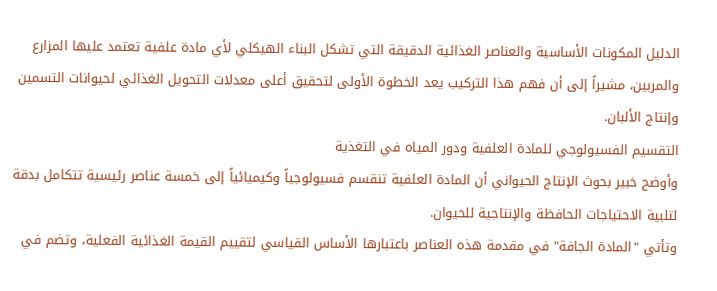الدليل المكونات الأساسية والعناصر الغذائية الدقيقة التي تشكل البناء الهيكلي لأي مادة علفية تعتمد عليها المزارع والمربين، مشيراً إلى أن فهم هذا التركيب يعد الخطوة الأولى لتحقيق أعلى معدلات التحويل الغذائي لحيوانات التسمين وإنتاج الألبان.
التقسيم الفسيولوجي للمادة العلفية ودور المياه في التغذية
وأوضح خبير بحوث الإنتاج الحيواني أن المادة العلفية تنقسم فسيولوجياً وكيميائياً إلى خمسة عناصر رئيسية تتكامل بدقة لتلبية الاحتياجات الحافظة والإنتاجية للحيوان.
وتأتي "المادة الجافة" في مقدمة هذه العناصر باعتبارها الأساس القياسي لتقييم القيمة الغذائية الفعلية، وتضم في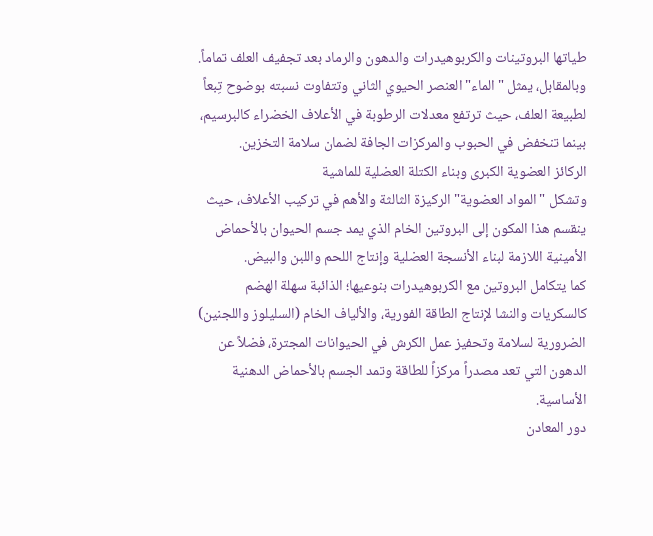طياتها البروتينات والكربوهيدرات والدهون والرماد بعد تجفيف العلف تماماً.
وبالمقابل، يمثل "الماء" العنصر الحيوي الثاني وتتفاوت نسبته بوضوح تِبعاً لطبيعة العلف، حيث ترتفع معدلات الرطوبة في الأعلاف الخضراء كالبرسيم، بينما تنخفض في الحبوب والمركزات الجافة لضمان سلامة التخزين.
الركائز العضوية الكبرى وبناء الكتلة العضلية للماشية
وتشكل "المواد العضوية" الركيزة الثالثة والأهم في تركيب الأعلاف، حيث ينقسم هذا المكون إلى البروتين الخام الذي يمد جسم الحيوان بالأحماض الأمينية اللازمة لبناء الأنسجة العضلية وإنتاج اللحم واللبن والبيض.
كما يتكامل البروتين مع الكربوهيدرات بنوعيها؛ الذائبة سهلة الهضم كالسكريات والنشا لإنتاج الطاقة الفورية، والألياف الخام (السليلوز واللجنين) الضرورية لسلامة وتحفيز عمل الكرش في الحيوانات المجترة، فضلاً عن الدهون التي تعد مصدراً مركزاً للطاقة وتمد الجسم بالأحماض الدهنية الأساسية.
دور المعادن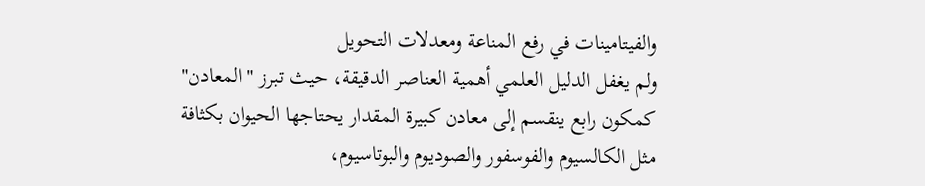والفيتامينات في رفع المناعة ومعدلات التحويل
ولم يغفل الدليل العلمي أهمية العناصر الدقيقة، حيث تبرز "المعادن" كمكون رابع ينقسم إلى معادن كبيرة المقدار يحتاجها الحيوان بكثافة مثل الكالسيوم والفوسفور والصوديوم والبوتاسيوم،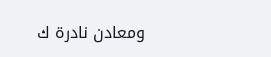ومعادن نادرة ك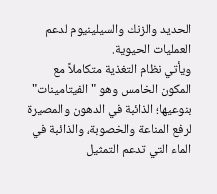الحديد والزنك والسيلينيوم لدعم العمليات الحيوية.
ويأتي نظام التغذية متكاملاً مع المكون الخامس وهو "الفيتامينات" بنوعيها؛ الذائبة في الدهون والمصيرة لرفع المناعة والخصوبة، والذائبة في الماء التي تدعم التمثيل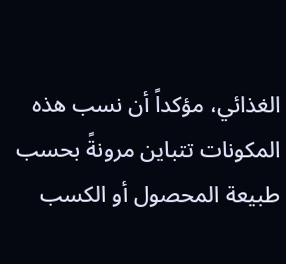الغذائي، مؤكداً أن نسب هذه المكونات تتباين مرونةً بحسب طبيعة المحصول أو الكسب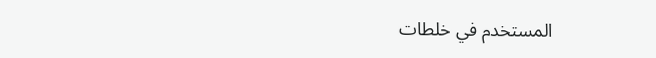المستخدم في خلطات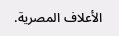الأعلاف المصرية.